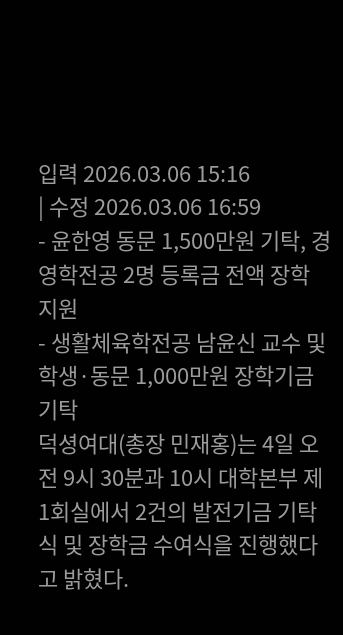입력 2026.03.06 15:16
| 수정 2026.03.06 16:59
- 윤한영 동문 1,500만원 기탁, 경영학전공 2명 등록금 전액 장학 지원
- 생활체육학전공 남윤신 교수 및 학생·동문 1,000만원 장학기금 기탁
덕셩여대(총장 민재홍)는 4일 오전 9시 30분과 10시 대학본부 제1회실에서 2건의 발전기금 기탁식 및 장학금 수여식을 진행했다고 밝혔다.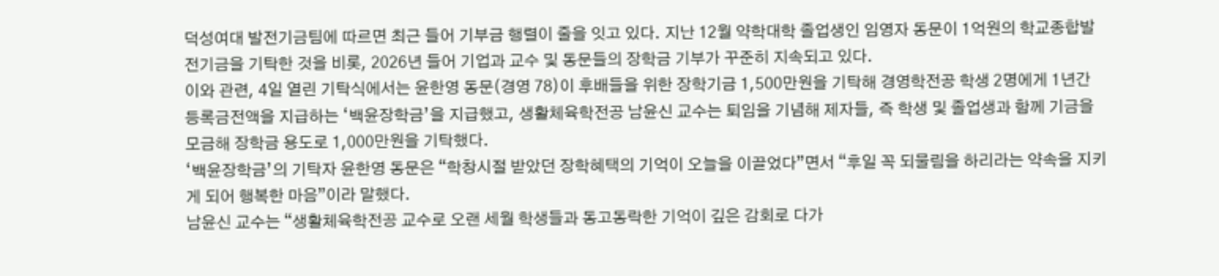덕성여대 발전기금팀에 따르면 최근 들어 기부금 행렬이 줄을 잇고 있다. 지난 12월 약학대학 졸업생인 임영자 동문이 1억원의 학교종합발전기금을 기탁한 것을 비롯, 2026년 들어 기업과 교수 및 동문들의 장학금 기부가 꾸준히 지속되고 있다.
이와 관련, 4일 열린 기탁식에서는 윤한영 동문(경영 78)이 후배들을 위한 장학기금 1,500만원을 기탁해 경영학전공 학생 2명에게 1년간 등록금전액을 지급하는 ‘백윤장학금’을 지급했고, 생활체육학전공 남윤신 교수는 퇴임을 기념해 제자들, 즉 학생 및 졸업생과 함께 기금을 모금해 장학금 용도로 1,000만원을 기탁했다.
‘백윤장학금’의 기탁자 윤한영 동문은 “학창시절 받았던 장학혜택의 기억이 오늘을 이끌었다”면서 “후일 꼭 되물림을 하리라는 약속을 지키게 되어 행복한 마음”이라 말했다.
남윤신 교수는 “생활체육학전공 교수로 오랜 세월 학생들과 동고동락한 기억이 깊은 감회로 다가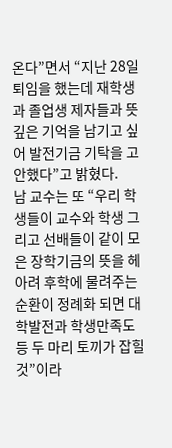온다”면서 “지난 28일 퇴임을 했는데 재학생과 졸업생 제자들과 뜻깊은 기억을 남기고 싶어 발전기금 기탁을 고안했다”고 밝혔다.
남 교수는 또 “우리 학생들이 교수와 학생 그리고 선배들이 같이 모은 장학기금의 뜻을 헤아려 후학에 물려주는 순환이 정례화 되면 대학발전과 학생만족도 등 두 마리 토끼가 잡힐 것”이라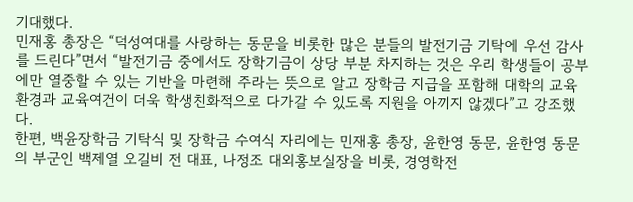기대했다.
민재홍 총장은 “덕성여대를 사랑하는 동문을 비롯한 많은 분들의 발전기금 기탁에 우선 감사를 드린다”면서 “발전기금 중에서도 장학기금이 상당 부분 차지하는 것은 우리 학생들이 공부에만 열중할 수 있는 기반을 마련해 주라는 뜻으로 알고 장학금 지급을 포함해 대학의 교육환경과 교육여건이 더욱 학생친화적으로 다가갈 수 있도록 지원을 아끼지 않겠다”고 강조했다.
한편, 백윤장학금 기탁식 및 장학금 수여식 자리에는 민재홍 총장, 윤한영 동문, 윤한영 동문의 부군인 백제열 오길비 전 대표, 나정조 대외홍보실장을 비롯, 경영학전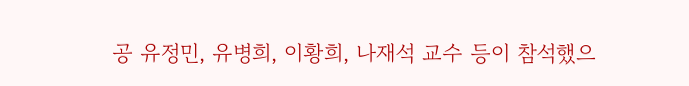공 유정민, 유병희, 이황희, 나재석 교수 등이 참석했으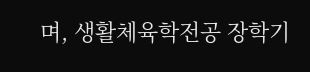며, 생활체육학전공 장학기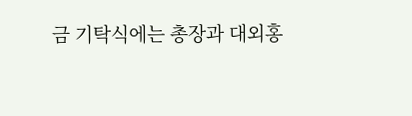금 기탁식에는 총장과 대외홍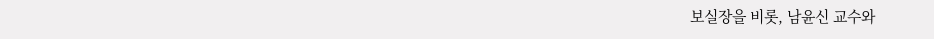보실장을 비롯, 남윤신 교수와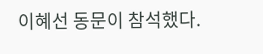이혜선 동문이 참석했다.